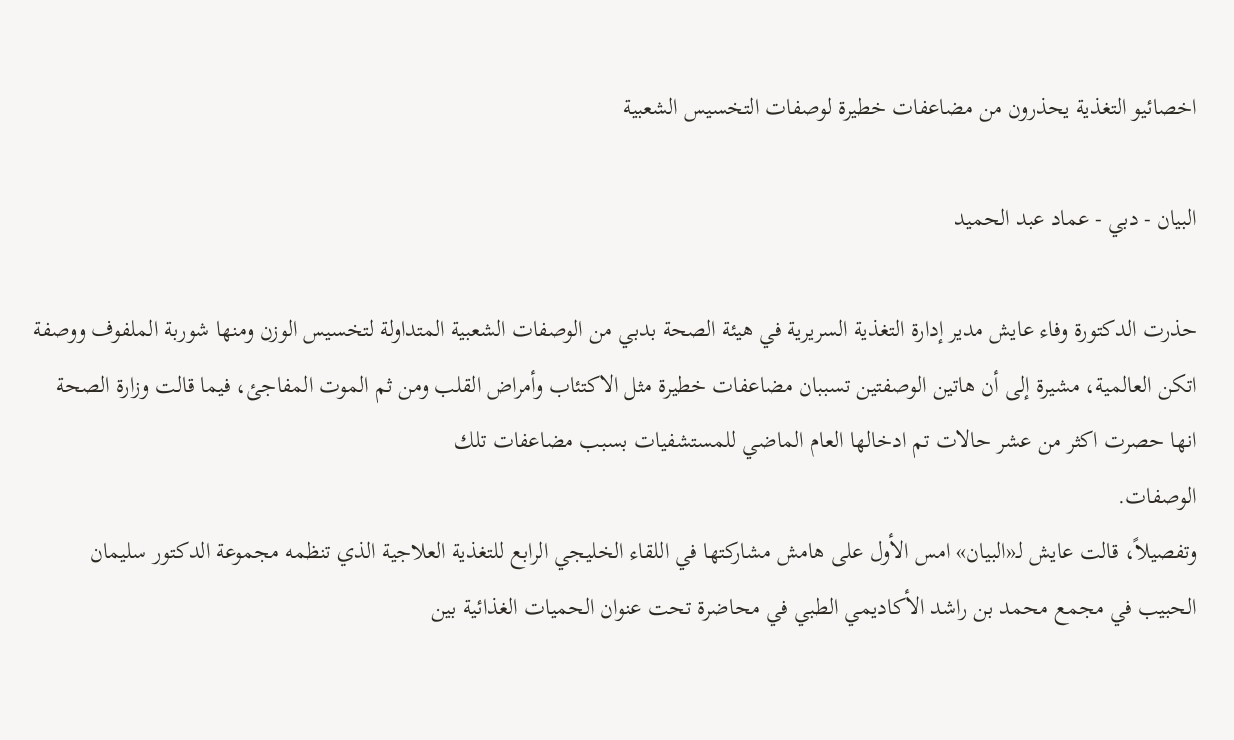اخصائيو التغذية يحذرون من مضاعفات خطيرة لوصفات التخسيس الشعبية

البيان - دبي - عماد عبد الحميد

حذرت الدكتورة وفاء عايش مدير إدارة التغذية السريرية في هيئة الصحة بدبي من الوصفات الشعبية المتداولة لتخسيس الوزن ومنها شوربة الملفوف ووصفة اتكن العالمية، مشيرة إلى أن هاتين الوصفتين تسببان مضاعفات خطيرة مثل الاكتئاب وأمراض القلب ومن ثم الموت المفاجئ، فيما قالت وزارة الصحة انها حصرت اكثر من عشر حالات تم ادخالها العام الماضي للمستشفيات بسبب مضاعفات تلك
الوصفات.
وتفصيلاً، قالت عايش لـ«البيان» امس الأول على هامش مشاركتها في اللقاء الخليجي الرابع للتغذية العلاجية الذي تنظمه مجموعة الدكتور سليمان الحبيب في مجمع محمد بن راشد الأكاديمي الطبي في محاضرة تحت عنوان الحميات الغذائية بين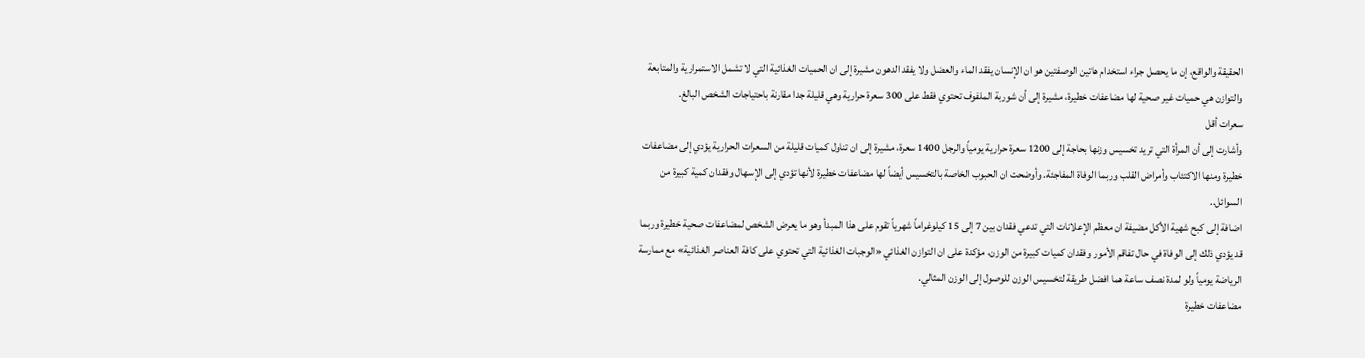الحقيقة والواقع، إن ما يحصل جراء استخدام هاتين الوصفتين هو ان الإنسان يفقد الماء والعضل ولا يفقد الدهون مشيرة إلى ان الحميات الغذائية التي لا تشمل الاستمرارية والمتابعة والتوازن هي حميات غير صحية لها مضاعفات خطيرة، مشيرة إلى أن شوربة الملفوف تحتوي فقط على 300 سعرة حرارية وهي قليلة جدا مقارنة باحتياجات الشخص البالغ.
سعرات أقل
وأشارت إلى أن المرأة التي تريد تخسيس وزنها بحاجة إلى 1200 سعرة حرارية يومياً والرجل 1400 سعرة، مشيرة إلى ان تناول كميات قليلة من السعرات الحرارية يؤدي إلى مضاعفات خطيرة ومنها الاكتئاب وأمراض القلب وربما الوفاة المفاجئة. وأوضحت ان الحبوب الخاصة بالتخسيس أيضاً لها مضاعفات خطيرة لأنها تؤدي إلى الإسهال وفقدان كمية كبيرة من السوائل..
اضافة إلى كبح شهية الأكل مضيفة ان معظم الإعلانات التي تدعي فقدان بين 7 إلى 15 كيلوغراماً شهرياً تقوم على هذا المبدأ وهو ما يعرض الشخص لمضاعفات صحية خطيرة وربما قد يؤدي ذلك إلى الوفاة في حال تفاقم الأمور وفقدان كميات كبيرة من الوزن، مؤكدة على ان التوازن الغذائي «الوجبات الغذائية التي تحتوي على كافة العناصر الغذائية» مع ممارسة الرياضة يومياً ولو لمدة نصف ساعة هما افضل طريقة لتخسيس الوزن للوصول إلى الوزن المثالي.
مضاعفات خطيرة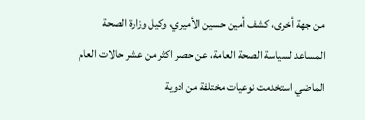من جهة أخرى، كشف أمين حسين الأميري، وكيل وزارة الصحة المساعد لسياسة الصحة العامة، عن حصر اكثر من عشر حالات العام الماضي استخدمت نوعيات مختلفة من ادوية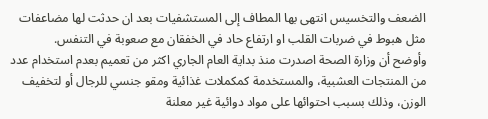الضعف والتخسيس انتهى بها المطاف إلى المستشفيات بعد ان حدثت لها مضاعفات مثل هبوط في ضربات القلب او ارتفاع حاد في الخفقان مع صعوبة في التنفس.
وأوضح أن وزارة الصحة اصدرت منذ بداية العام الجاري اكثر من تعميم بعدم استخدام عدد من المنتجات العشبية، والمستخدمة كمكملات غذائية ومقو جنسي للرجال أو لتخفيف الوزن، وذلك بسبب احتوائها على مواد دوائية غير معلنة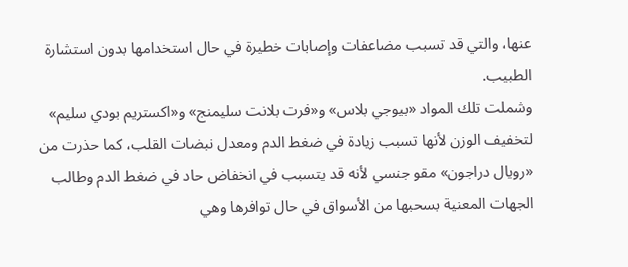عنها، والتي قد تسبب مضاعفات وإصابات خطيرة في حال استخدامها بدون استشارة الطبيب.
وشملت تلك المواد «بيوجي بلاس» و«فرت بلانت سليمنج» و«اكستريم بودي سليم» لتخفيف الوزن لأنها تسبب زيادة في ضغط الدم ومعدل نبضات القلب، كما حذرت من «رويال دراجون» مقو جنسي لأنه قد يتسبب في انخفاض حاد في ضغط الدم وطالب الجهات المعنية بسحبها من الأسواق في حال توافرها وهي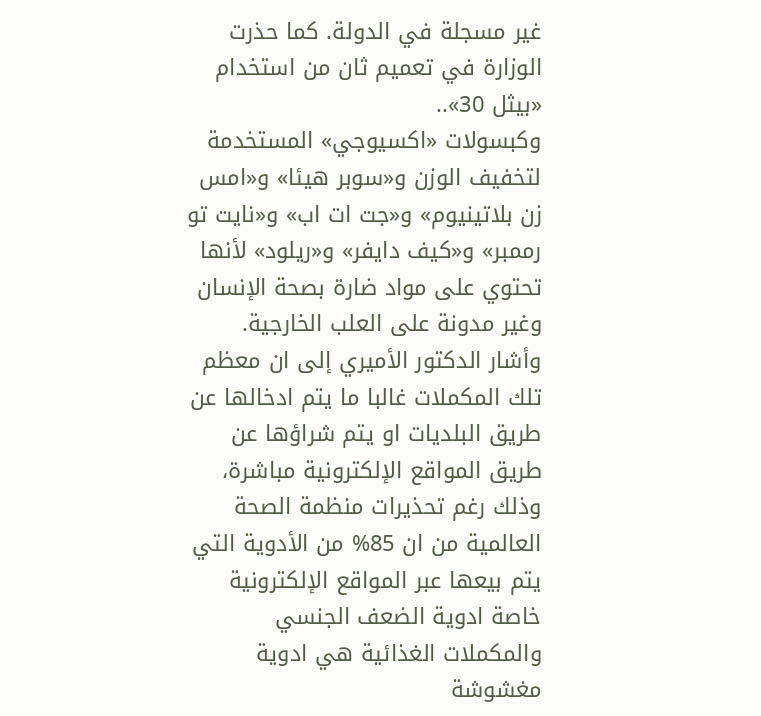غير مسجلة في الدولة. كما حذرت الوزارة في تعميم ثان من استخدام «بيثل 30»..
وكبسولات «اكسيوجي» المستخدمة لتخفيف الوزن و«سوبر هيئا» و«امس زن بلاتينيوم» و«جت ات اب» و«نايت تو رممبر» و«كيف دايفر» و«ريلود» لأنها تحتوي على مواد ضارة بصحة الإنسان وغير مدونة على العلب الخارجية.
وأشار الدكتور الأميري إلى ان معظم تلك المكملات غالبا ما يتم ادخالها عن طريق البلديات او يتم شراؤها عن طريق المواقع الإلكترونية مباشرة، وذلك رغم تحذيرات منظمة الصحة العالمية من ان 85% من الأدوية التي يتم بيعها عبر المواقع الإلكترونية خاصة ادوية الضعف الجنسي والمكملات الغذائية هي ادوية مغشوشة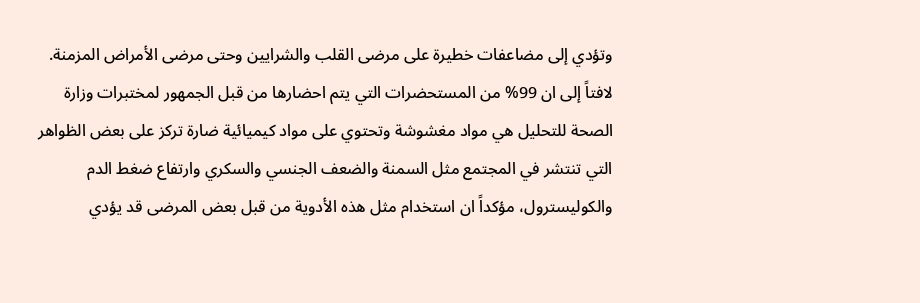وتؤدي إلى مضاعفات خطيرة على مرضى القلب والشرايين وحتى مرضى الأمراض المزمنة. لافتاً إلى ان 99% من المستحضرات التي يتم احضارها من قبل الجمهور لمختبرات وزارة الصحة للتحليل هي مواد مغشوشة وتحتوي على مواد كيميائية ضارة تركز على بعض الظواهر التي تنتشر في المجتمع مثل السمنة والضعف الجنسي والسكري وارتفاع ضغط الدم والكوليسترول، مؤكداً ان استخدام مثل هذه الأدوية من قبل بعض المرضى قد يؤدي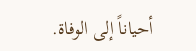أحياناً إلى الوفاة.